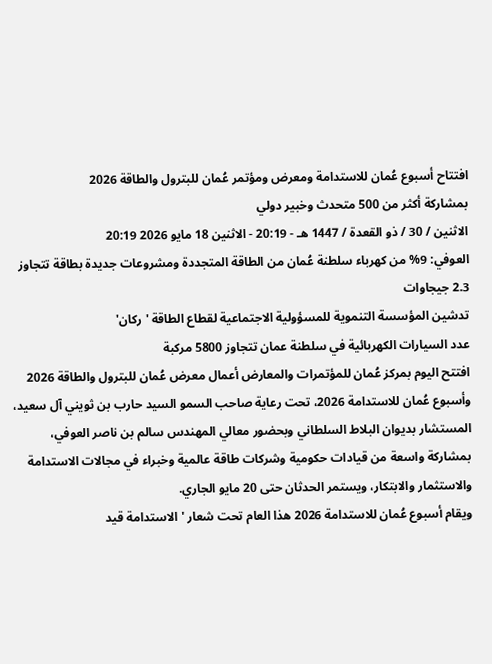افتتاح أسبوع عُمان للاستدامة ومعرض ومؤتمر عُمان للبترول والطاقة 2026
بمشاركة أكثر من 500 متحدث وخبير دولي
الاثنين / 30 / ذو القعدة / 1447 هـ - 20:19 - الاثنين 18 مايو 2026 20:19
العوفي: 9% من كهرباء سلطنة عُمان من الطاقة المتجددة ومشروعات جديدة بطاقة تتجاوز 2.3 جيجاوات
تدشين المؤسسة التنموية للمسؤولية الاجتماعية لقطاع الطاقة 'ركان'
عدد السيارات الكهربائية في سلطنة عمان تتجاوز 5800 مركبة
افتتح اليوم بمركز عُمان للمؤتمرات والمعارض أعمال معرض عُمان للبترول والطاقة 2026 وأسبوع عُمان للاستدامة 2026، تحت رعاية صاحب السمو السيد حارب بن ثويني آل سعيد، المستشار بديوان البلاط السلطاني وبحضور معالي المهندس سالم بن ناصر العوفي، بمشاركة واسعة من قيادات حكومية وشركات طاقة عالمية وخبراء في مجالات الاستدامة والاستثمار والابتكار، ويستمر الحدثان حتى 20 مايو الجاري.
ويقام أسبوع عُمان للاستدامة 2026 هذا العام تحت شعار 'الاستدامة قيد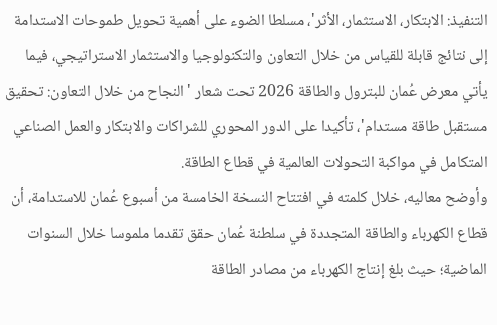التنفيذ: الابتكار، الاستثمار، الأثر'، مسلطا الضوء على أهمية تحويل طموحات الاستدامة إلى نتائج قابلة للقياس من خلال التعاون والتكنولوجيا والاستثمار الاستراتيجي، فيما يأتي معرض عُمان للبترول والطاقة 2026 تحت شعار 'النجاح من خلال التعاون: تحقيق مستقبل طاقة مستدام'، تأكيدا على الدور المحوري للشراكات والابتكار والعمل الصناعي المتكامل في مواكبة التحولات العالمية في قطاع الطاقة.
وأوضح معاليه، خلال كلمته في افتتاح النسخة الخامسة من أسبوع عُمان للاستدامة، أن قطاع الكهرباء والطاقة المتجددة في سلطنة عُمان حقق تقدما ملموسا خلال السنوات الماضية؛ حيث بلغ إنتاج الكهرباء من مصادر الطاقة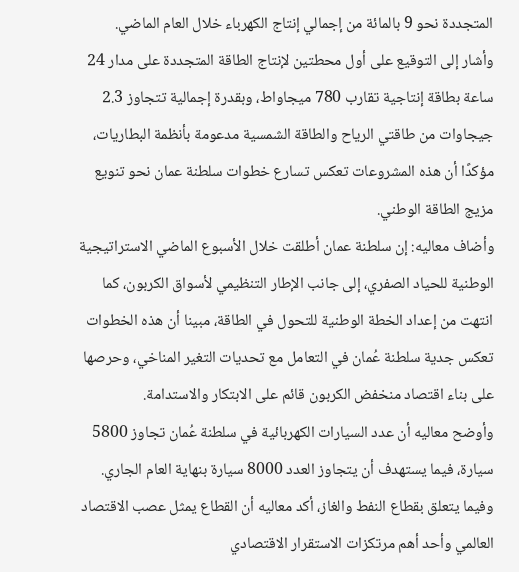المتجددة نحو 9 بالمائة من إجمالي إنتاج الكهرباء خلال العام الماضي.
وأشار إلى التوقيع على أول محطتين لإنتاج الطاقة المتجددة على مدار 24 ساعة بطاقة إنتاجية تقارب 780 ميجاواط، وبقدرة إجمالية تتجاوز 2.3 جيجاوات من طاقتي الرياح والطاقة الشمسية مدعومة بأنظمة البطاريات، مؤكدًا أن هذه المشروعات تعكس تسارع خطوات سلطنة عمان نحو تنويع مزيج الطاقة الوطني.
وأضاف معاليه: إن سلطنة عمان أطلقت خلال الأسبوع الماضي الاستراتيجية الوطنية للحياد الصفري، إلى جانب الإطار التنظيمي لأسواق الكربون، كما انتهت من إعداد الخطة الوطنية للتحول في الطاقة، مبينا أن هذه الخطوات تعكس جدية سلطنة عُمان في التعامل مع تحديات التغير المناخي، وحرصها على بناء اقتصاد منخفض الكربون قائم على الابتكار والاستدامة.
وأوضح معاليه أن عدد السيارات الكهربائية في سلطنة عُمان تجاوز 5800 سيارة، فيما يستهدف أن يتجاوز العدد 8000 سيارة بنهاية العام الجاري.
وفيما يتعلق بقطاع النفط والغاز، أكد معاليه أن القطاع يمثل عصب الاقتصاد العالمي وأحد أهم مرتكزات الاستقرار الاقتصادي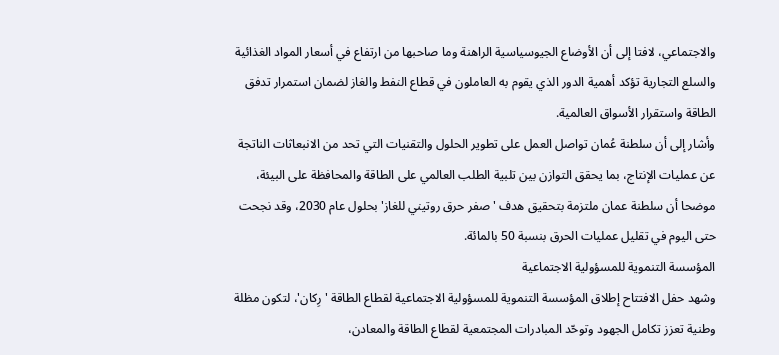والاجتماعي، لافتا إلى أن الأوضاع الجيوسياسية الراهنة وما صاحبها من ارتفاع في أسعار المواد الغذائية والسلع التجارية تؤكد أهمية الدور الذي يقوم به العاملون في قطاع النفط والغاز لضمان استمرار تدفق الطاقة واستقرار الأسواق العالمية.
وأشار إلى أن سلطنة عُمان تواصل العمل على تطوير الحلول والتقنيات التي تحد من الانبعاثات الناتجة عن عمليات الإنتاج، بما يحقق التوازن بين تلبية الطلب العالمي على الطاقة والمحافظة على البيئة، موضحا أن سلطنة عمان ملتزمة بتحقيق هدف 'صفر حرق روتيني للغاز' بحلول عام 2030، وقد نجحت حتى اليوم في تقليل عمليات الحرق بنسبة 50 بالمائة.
المؤسسة التنموية للمسؤولية الاجتماعية
وشهد حفل الافتتاح إطلاق المؤسسة التنموية للمسؤولية الاجتماعية لقطاع الطاقة 'رِكان'، لتكون مظلة وطنية تعزز تكامل الجهود وتوحّد المبادرات المجتمعية لقطاع الطاقة والمعادن،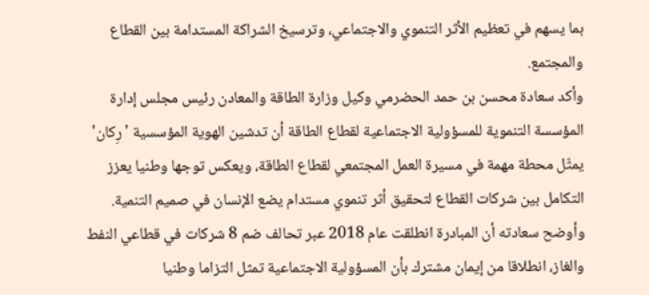بما يسهم في تعظيم الأثر التنموي والاجتماعي، وترسيخ الشراكة المستدامة بين القطاع والمجتمع.
وأكد سعادة محسن بن حمد الحضرمي وكيل وزارة الطاقة والمعادن رئيس مجلس إدارة المؤسسة التنموية للمسؤولية الاجتماعية لقطاع الطاقة أن تدشين الهوية المؤسسية 'رِكان' يمثّل محطة مهمة في مسيرة العمل المجتمعي لقطاع الطاقة، ويعكس توجها وطنيا يعزز التكامل بين شركات القطاع لتحقيق أثر تنموي مستدام يضع الإنسان في صميم التنمية.
وأوضح سعادته أن المبادرة انطلقت عام 2018 عبر تحالف ضم 8 شركات في قطاعي النفط والغاز، انطلاقا من إيمان مشترك بأن المسؤولية الاجتماعية تمثل التزاما وطنيا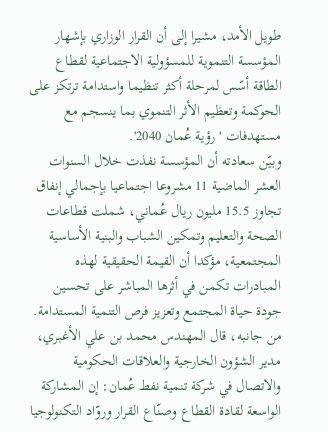طويل الأمد، مشيرا إلى أن القرار الوزاري بإشهار المؤسسة التنموية للمسؤولية الاجتماعية لقطاع الطاقة أسّس لمرحلة أكثر تنظيما واستدامة ترتكز على الحوكمة وتعظيم الأثر التنموي بما ينسجم مع مستهدفات 'رؤية عُمان 2040'.
وبيّن سعادته أن المؤسسة نفذت خلال السنوات العشر الماضية 11 مشروعا اجتماعيا بإجمالي إنفاق تجاوز 15.5 مليون ريال عُماني، شملت قطاعات الصحة والتعليم وتمكين الشباب والبنية الأساسية المجتمعية، مؤكدا أن القيمة الحقيقية لهذه المبادرات تكمن في أثرها المباشر على تحسين جودة حياة المجتمع وتعزيز فرص التنمية المستدامة.
من جانبه، قال المهندس محمد بن علي الأغبري، مدير الشؤون الخارجية والعلاقات الحكومية والاتصال في شركة تنمية نفط عُمان: إن المشاركة الواسعة لقادة القطاع وصنّاع القرار وروّاد التكنولوجيا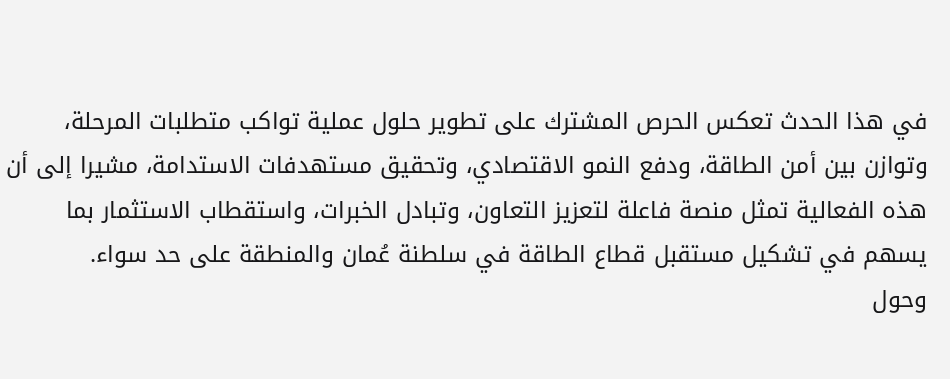في هذا الحدث تعكس الحرص المشترك على تطوير حلول عملية تواكب متطلبات المرحلة، وتوازن بين أمن الطاقة، ودفع النمو الاقتصادي، وتحقيق مستهدفات الاستدامة، مشيرا إلى أن هذه الفعالية تمثل منصة فاعلة لتعزيز التعاون، وتبادل الخبرات، واستقطاب الاستثمار بما يسهم في تشكيل مستقبل قطاع الطاقة في سلطنة عُمان والمنطقة على حد سواء.
وحول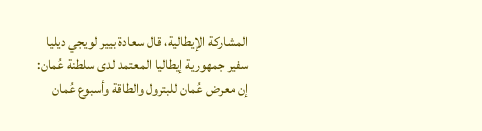المشاركة الإيطالية، قال سعادة بيير لويجي ديليا سفير جمهورية إيطاليا المعتمد لدى سلطنة عُمان: إن معرض عُمان للبترول والطاقة وأسبوع عُمان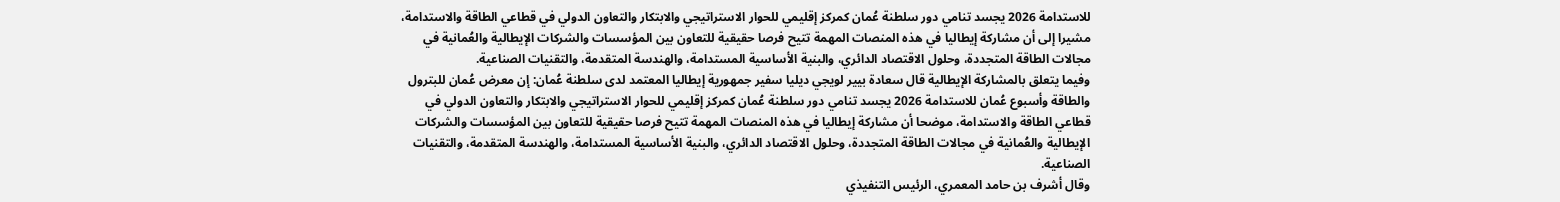للاستدامة 2026 يجسد تنامي دور سلطنة عُمان كمركز إقليمي للحوار الاستراتيجي والابتكار والتعاون الدولي في قطاعي الطاقة والاستدامة، مشيرا إلى أن مشاركة إيطاليا في هذه المنصات المهمة تتيح فرصا حقيقية للتعاون بين المؤسسات والشركات الإيطالية والعُمانية في مجالات الطاقة المتجددة، وحلول الاقتصاد الدائري، والبنية الأساسية المستدامة، والهندسة المتقدمة، والتقنيات الصناعية.
وفيما يتعلق بالمشاركة الإيطالية قال سعادة بيير لويجي ديليا سفير جمهورية إيطاليا المعتمد لدى سلطنة عُمان: إن معرض عُمان للبترول والطاقة وأسبوع عُمان للاستدامة 2026 يجسد تنامي دور سلطنة عُمان كمركز إقليمي للحوار الاستراتيجي والابتكار والتعاون الدولي في قطاعي الطاقة والاستدامة، موضحا أن مشاركة إيطاليا في هذه المنصات المهمة تتيح فرصا حقيقية للتعاون بين المؤسسات والشركات الإيطالية والعُمانية في مجالات الطاقة المتجددة، وحلول الاقتصاد الدائري، والبنية الأساسية المستدامة، والهندسة المتقدمة، والتقنيات الصناعية.
وقال أشرف بن حامد المعمري، الرئيس التنفيذي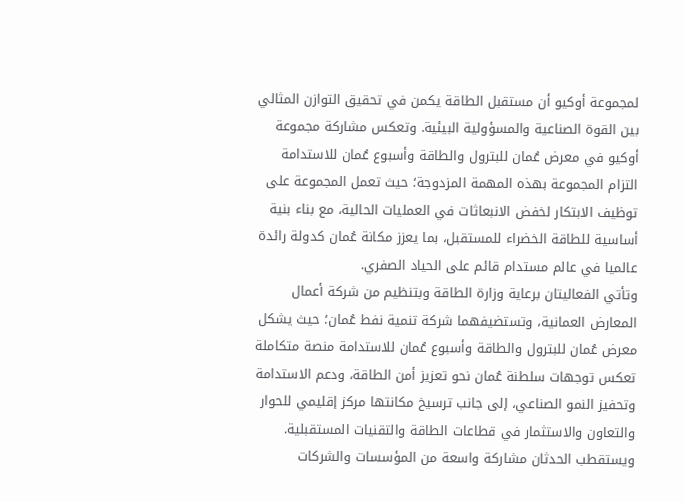لمجموعة أوكيو أن مستقبل الطاقة يكمن في تحقيق التوازن المثالي بين القوة الصناعية والمسؤولية البيئية. وتعكس مشاركة مجموعة أوكيو في معرض عُمان للبترول والطاقة وأسبوع عُمان للاستدامة التزام المجموعة بهذه المهمة المزدوجة؛ حيث تعمل المجموعة على توظيف الابتكار لخفض الانبعاثات في العمليات الحالية، مع بناء بنية أساسية للطاقة الخضراء للمستقبل، بما يعزز مكانة عُمان كدولة رائدة عالميا في عالم مستدام قائم على الحياد الصفري.
وتأتي الفعاليتان برعاية وزارة الطاقة وبتنظيم من شركة أعمال المعارض العمانية، وتستضيفهما شركة تنمية نفط عُمان؛ حيث يشكل معرض عُمان للبترول والطاقة وأسبوع عُمان للاستدامة منصة متكاملة تعكس توجهات سلطنة عُمان نحو تعزيز أمن الطاقة، ودعم الاستدامة وتحفيز النمو الصناعي، إلى جانب ترسيخ مكانتها مركز إقليمي للحوار والتعاون والاستثمار في قطاعات الطاقة والتقنيات المستقبلية.
ويستقطب الحدثان مشاركة واسعة من المؤسسات والشركات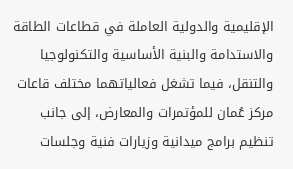الإقليمية والدولية العاملة في قطاعات الطاقة والاستدامة والبنية الأساسية والتكنولوجيا والتنقل، فيما تشغل فعالياتهما مختلف قاعات مركز عُمان للمؤتمرات والمعارض، إلى جانب تنظيم برامج ميدانية وزيارات فنية وجلسات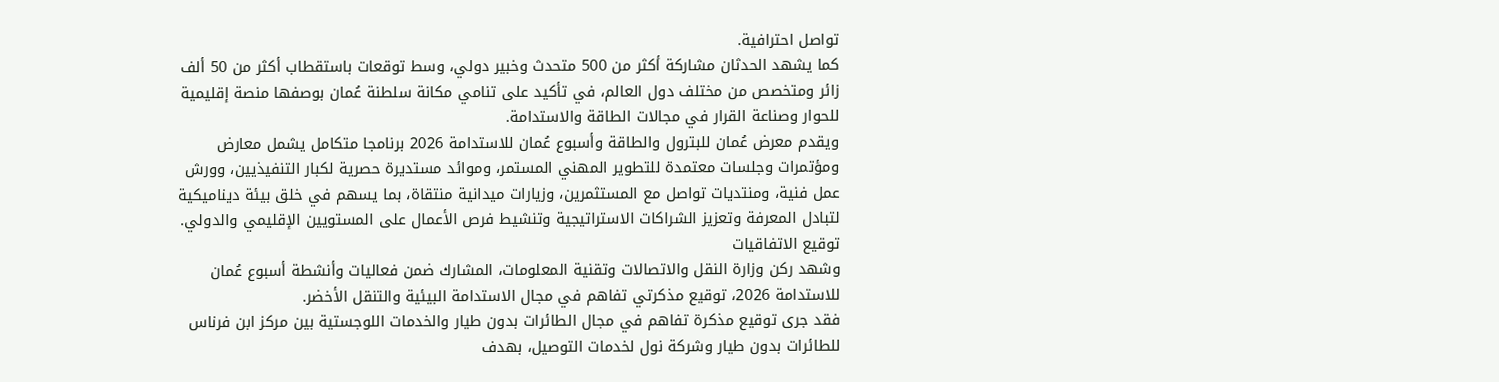تواصل احترافية.
كما يشهد الحدثان مشاركة أكثر من 500 متحدث وخبير دولي، وسط توقعات باستقطاب أكثر من 50 ألف زائر ومتخصص من مختلف دول العالم، في تأكيد على تنامي مكانة سلطنة عُمان بوصفها منصة إقليمية للحوار وصناعة القرار في مجالات الطاقة والاستدامة.
ويقدم معرض عُمان للبترول والطاقة وأسبوع عُمان للاستدامة 2026 برنامجا متكامل يشمل معارض ومؤتمرات وجلسات معتمدة للتطوير المهني المستمر، وموائد مستديرة حصرية لكبار التنفيذيين، وورش عمل فنية، ومنتديات تواصل مع المستثمرين، وزيارات ميدانية منتقاة، بما يسهم في خلق بيئة ديناميكية لتبادل المعرفة وتعزيز الشراكات الاستراتيجية وتنشيط فرص الأعمال على المستويين الإقليمي والدولي.
توقيع الاتفاقيات
وشهد ركن وزارة النقل والاتصالات وتقنية المعلومات، المشارك ضمن فعاليات وأنشطة أسبوع عُمان للاستدامة 2026، توقيع مذكرتي تفاهم في مجال الاستدامة البيئية والتنقل الأخضر.
فقد جرى توقيع مذكرة تفاهم في مجال الطائرات بدون طيار والخدمات اللوجستية بين مركز ابن فرناس للطائرات بدون طيار وشركة نول لخدمات التوصيل، بهدف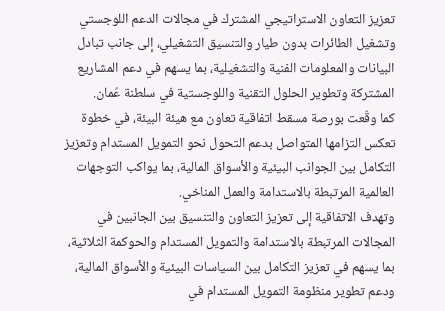تعزيز التعاون الاستراتيجي المشترك في مجالات الدعم اللوجستي وتشغيل الطائرات بدون طيار والتنسيق التشغيلي، إلى جانب تبادل البيانات والمعلومات الفنية والتشغيلية، بما يسهم في دعم المشاريع المشتركة وتطوير الحلول التقنية واللوجستية في سلطنة عُمان.
كما وقّعت بورصة مسقط اتفاقية تعاون مع هيئة البيئة، في خطوة تعكس التزامها المتواصل بدعم التحول نحو التمويل المستدام وتعزيز التكامل بين الجوانب البيئية والأسواق المالية، بما يواكب التوجهات العالمية المرتبطة بالاستدامة والعمل المناخي.
وتهدف الاتفاقية إلى تعزيز التعاون والتنسيق بين الجانبين في المجالات المرتبطة بالاستدامة والتمويل المستدام والحوكمة الثلاثية، بما يسهم في تعزيز التكامل بين السياسات البيئية والأسواق المالية، ودعم تطوير منظومة التمويل المستدام في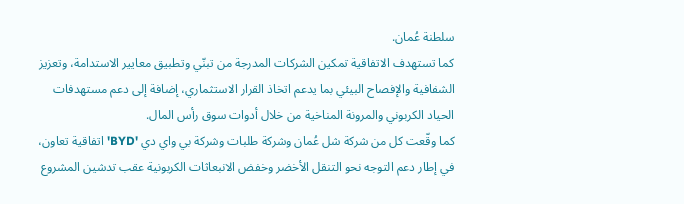سلطنة عُمان.
كما تستهدف الاتفاقية تمكين الشركات المدرجة من تبنّي وتطبيق معايير الاستدامة، وتعزيز الشفافية والإفصاح البيئي بما يدعم اتخاذ القرار الاستثماري، إضافة إلى دعم مستهدفات الحياد الكربوني والمرونة المناخية من خلال أدوات سوق رأس المال.
كما وقّعت كل من شركة شل عُمان وشركة طلبات وشركة بي واي دي 'BYD' اتفاقية تعاون، في إطار دعم التوجه نحو التنقل الأخضر وخفض الانبعاثات الكربونية عقب تدشين المشروع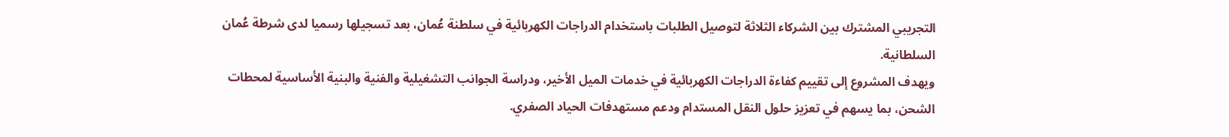التجريبي المشترك بين الشركاء الثلاثة لتوصيل الطلبات باستخدام الدراجات الكهربائية في سلطنة عُمان، بعد تسجيلها رسميا لدى شرطة عُمان السلطانية.
ويهدف المشروع إلى تقييم كفاءة الدراجات الكهربائية في خدمات الميل الأخير، ودراسة الجوانب التشغيلية والفنية والبنية الأساسية لمحطات الشحن، بما يسهم في تعزيز حلول النقل المستدام ودعم مستهدفات الحياد الصفري.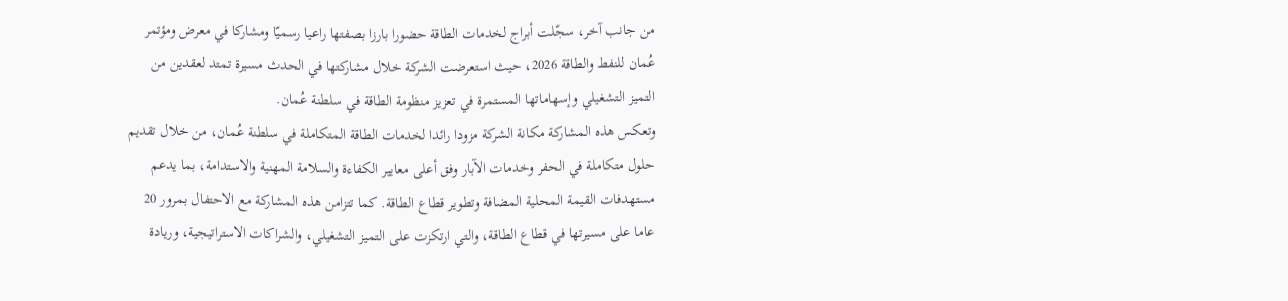من جانب آخر، سجّلت أبراج لخدمات الطاقة حضورا بارزا بصفتها راعيا رسميّا ومشاركا في معرض ومؤتمر عُمان للنفط والطاقة 2026، حيث استعرضت الشركة خلال مشاركتها في الحدث مسيرة تمتد لعقدين من التميز التشغيلي وإسهاماتها المستمرة في تعزيز منظومة الطاقة في سلطنة عُمان.
وتعكس هذه المشاركة مكانة الشركة مزودا رائدا لخدمات الطاقة المتكاملة في سلطنة عُمان، من خلال تقديم حلول متكاملة في الحفر وخدمات الآبار وفق أعلى معايير الكفاءة والسلامة المهنية والاستدامة، بما يدعم مستهدفات القيمة المحلية المضافة وتطوير قطاع الطاقة. كما تتزامن هذه المشاركة مع الاحتفال بمرور 20 عاما على مسيرتها في قطاع الطاقة، والتي ارتكزت على التميز التشغيلي، والشراكات الاستراتيجية، وريادة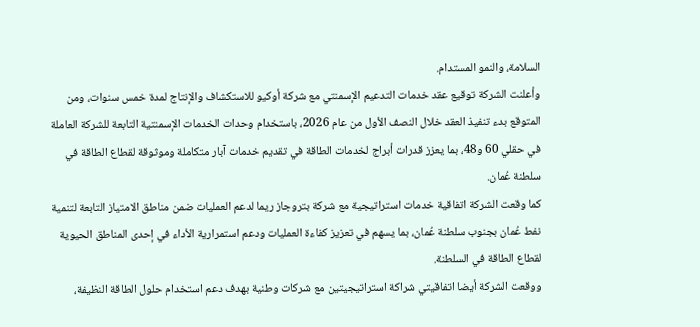السلامة، والنمو المستدام.
وأعلنت الشركة توقيع عقد خدمات التدعيم الإسمنتي مع شركة أوكيو للاستكشاف والإنتاج لمدة خمس سنوات، ومن المتوقع بدء تنفيذ العقد خلال النصف الأول من عام 2026، باستخدام وحدات الخدمات الإسمنتية التابعة للشركة العاملة في حقلي 60 و48، بما يعزز قدرات أبراج لخدمات الطاقة في تقديم خدمات آبار متكاملة وموثوقة لقطاع الطاقة في سلطنة عُمان.
كما وقعت الشركة اتفاقية خدمات استراتيجية مع شركة بتروجاز ريما لدعم العمليات ضمن مناطق الامتياز التابعة لتنمية نفط عُمان بجنوب سلطنة عُمان، بما يسهم في تعزيز كفاءة العمليات ودعم استمرارية الأداء في إحدى المناطق الحيوية لقطاع الطاقة في السلطنة.
ووقعت الشركة أيضا اتفاقيتي شراكة استراتيجيتين مع شركات وطنية بهدف دعم استخدام حلول الطاقة النظيفة،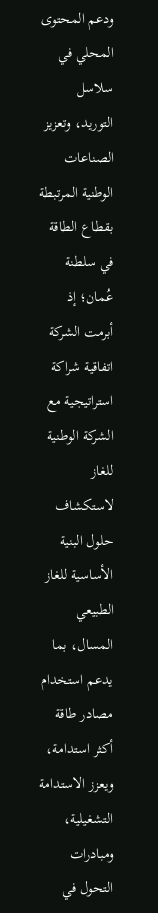ودعم المحتوى المحلي في سلاسل التوريد، وتعزيز الصناعات الوطنية المرتبطة بقطاع الطاقة في سلطنة عُمان؛ إذ أبرمت الشركة اتفاقية شراكة استراتيجية مع الشركة الوطنية للغاز لاستكشاف حلول البنية الأساسية للغاز الطبيعي المسال، بما يدعم استخدام مصادر طاقة أكثر استدامة، ويعزز الاستدامة التشغيلية، ومبادرات التحول في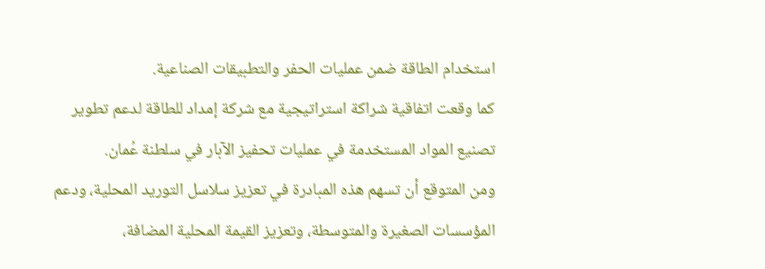استخدام الطاقة ضمن عمليات الحفر والتطبيقات الصناعية.
كما وقعت اتفاقية شراكة استراتيجية مع شركة إمداد للطاقة لدعم تطوير تصنيع المواد المستخدمة في عمليات تحفيز الآبار في سلطنة عُمان.
ومن المتوقع أن تسهم هذه المبادرة في تعزيز سلاسل التوريد المحلية، ودعم المؤسسات الصغيرة والمتوسطة، وتعزيز القيمة المحلية المضافة،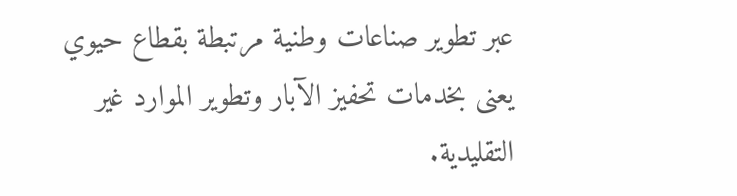عبر تطوير صناعات وطنية مرتبطة بقطاع حيوي يعنى بخدمات تحفيز الآبار وتطوير الموارد غير التقليدية.